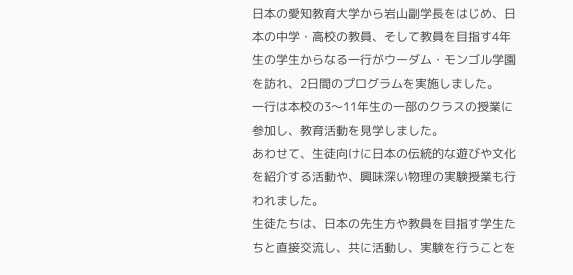日本の愛知教育大学から岩山副学長をはじめ、日本の中学・高校の教員、そして教員を目指す4年生の学生からなる一行がウーダム・モンゴル学園を訪れ、2日間のプログラムを実施しました。
一行は本校の3〜11年生の一部のクラスの授業に参加し、教育活動を見学しました。
あわせて、生徒向けに日本の伝統的な遊びや文化を紹介する活動や、興味深い物理の実験授業も行われました。
生徒たちは、日本の先生方や教員を目指す学生たちと直接交流し、共に活動し、実験を行うことを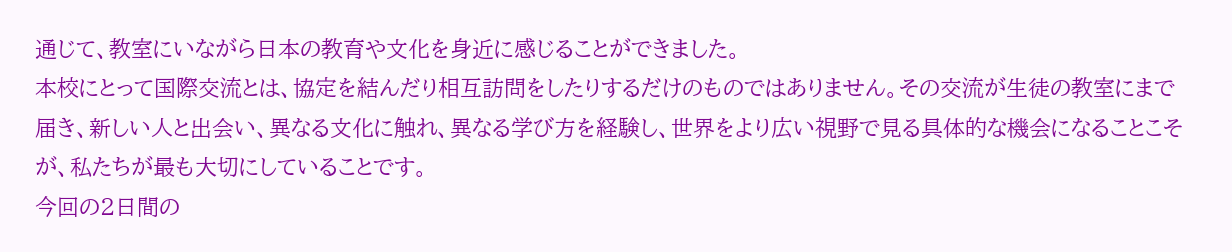通じて、教室にいながら日本の教育や文化を身近に感じることができました。
本校にとって国際交流とは、協定を結んだり相互訪問をしたりするだけのものではありません。その交流が生徒の教室にまで届き、新しい人と出会い、異なる文化に触れ、異なる学び方を経験し、世界をより広い視野で見る具体的な機会になることこそが、私たちが最も大切にしていることです。
今回の2日間の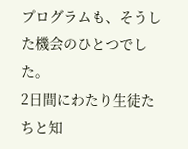プログラムも、そうした機会のひとつでした。
2日間にわたり生徒たちと知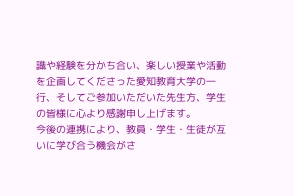識や経験を分かち合い、楽しい授業や活動を企画してくださった愛知教育大学の一行、そしてご参加いただいた先生方、学生の皆様に心より感謝申し上げます。
今後の連携により、教員・学生・生徒が互いに学び合う機会がさ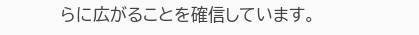らに広がることを確信しています。